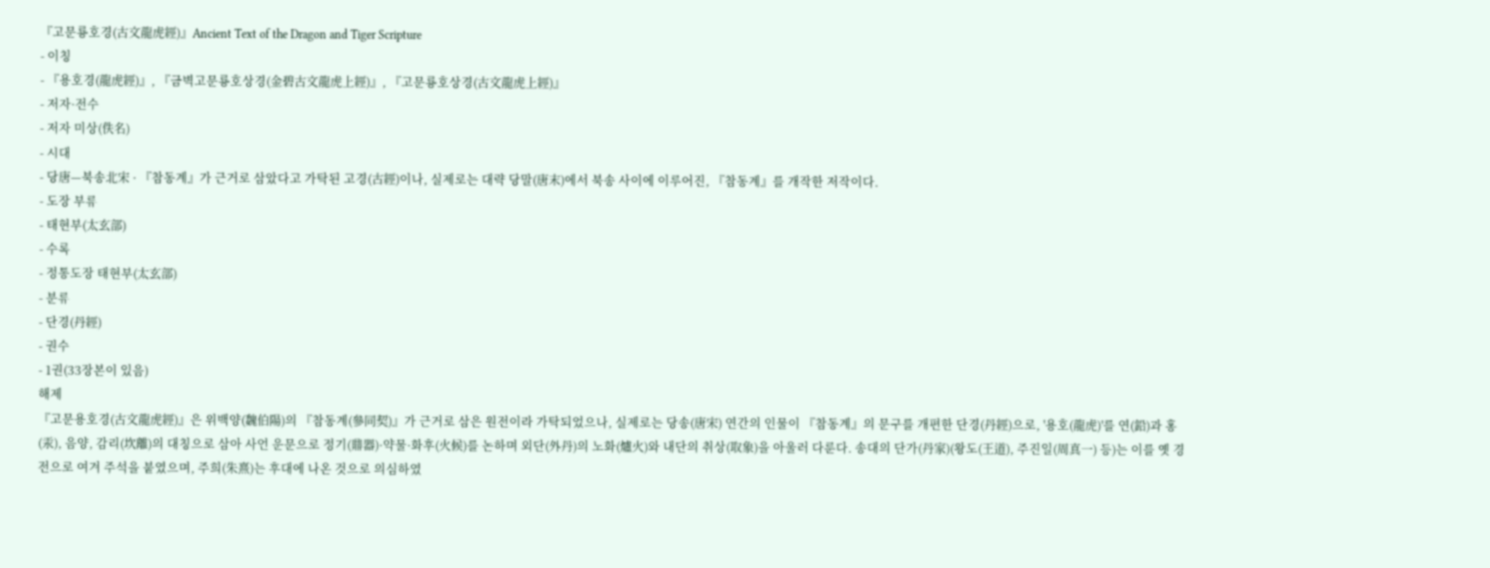『고문룡호경(古文龍虎經)』Ancient Text of the Dragon and Tiger Scripture
- 이칭
- 『용호경(龍虎經)』, 『금벽고문룡호상경(金碧古文龍虎上經)』, 『고문룡호상경(古文龍虎上經)』
- 저자·전수
- 저자 미상(佚名)
- 시대
- 당唐—북송北宋 · 『참동계』가 근거로 삼았다고 가탁된 고경(古經)이나, 실제로는 대략 당말(唐末)에서 북송 사이에 이루어진, 『참동계』를 개작한 저작이다.
- 도장 부류
- 태현부(太玄部)
- 수록
- 정통도장 태현부(太玄部)
- 분류
- 단경(丹經)
- 권수
- 1권(33장본이 있음)
해제
『고문용호경(古文龍虎經)』은 위백양(魏伯陽)의 『참동계(參同契)』가 근거로 삼은 원전이라 가탁되었으나, 실제로는 당송(唐宋) 연간의 인물이 『참동계』의 문구를 개편한 단경(丹經)으로, '용호(龍虎)'를 연(鉛)과 홍(汞), 음양, 감리(坎離)의 대칭으로 삼아 사언 운문으로 정기(鼎器)·약물·화후(火候)를 논하며 외단(外丹)의 노화(爐火)와 내단의 취상(取象)을 아울러 다룬다. 송대의 단가(丹家)(왕도(王道), 주진일(周真一) 등)는 이를 옛 경전으로 여겨 주석을 붙였으며, 주희(朱熹)는 후대에 나온 것으로 의심하였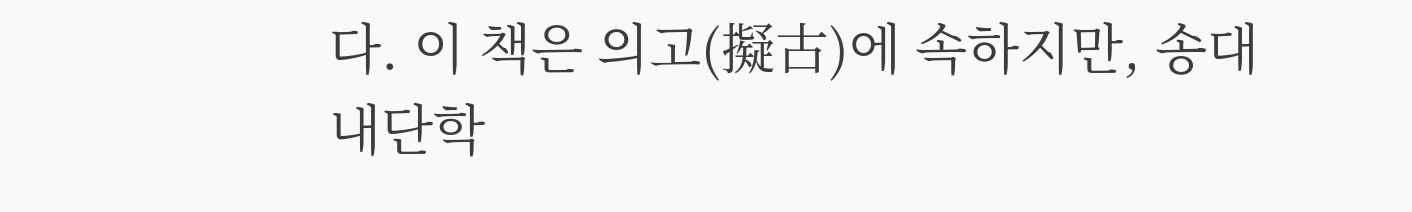다. 이 책은 의고(擬古)에 속하지만, 송대 내단학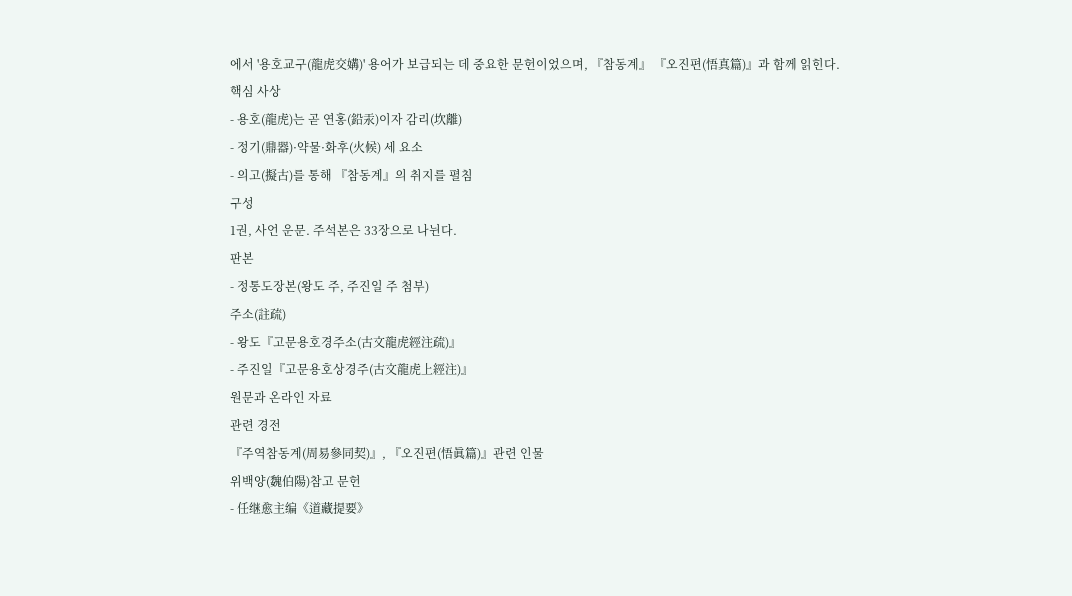에서 '용호교구(龍虎交媾)' 용어가 보급되는 데 중요한 문헌이었으며, 『참동계』 『오진편(悟真篇)』과 함께 읽힌다.
핵심 사상
- 용호(龍虎)는 곧 연홍(鉛汞)이자 감리(坎離)
- 정기(鼎器)·약물·화후(火候) 세 요소
- 의고(擬古)를 통해 『참동계』의 취지를 펼침
구성
1권, 사언 운문. 주석본은 33장으로 나뉜다.
판본
- 정통도장본(왕도 주, 주진일 주 첨부)
주소(註疏)
- 왕도『고문용호경주소(古文龍虎經注疏)』
- 주진일『고문용호상경주(古文龍虎上經注)』
원문과 온라인 자료
관련 경전
『주역참동계(周易參同契)』, 『오진편(悟眞篇)』관련 인물
위백양(魏伯陽)참고 문헌
- 任继愈主编《道藏提要》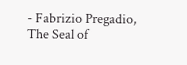- Fabrizio Pregadio, The Seal of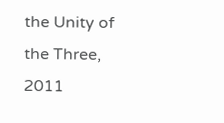the Unity of the Three, 2011